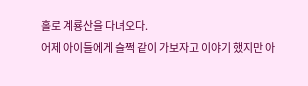홀로 계룡산을 다녀오다.
어제 아이들에게 슬쩍 같이 가보자고 이야기 했지만 아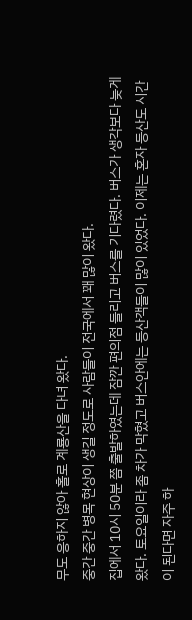무도 응하지 않아 홀로 계룡산을 다녀 왔다.
중간 중간 병목 현상이 생길 정도로 사람들이 전국에서 꽤 많이 왔다.
집에서 10시 50분 쯤 출발하였는데 잠깐 편의점 들리고 버스를 기다렸다. 버스가 생각보다 늦게 왔다. 토요일이라 좀 차가 막혔고 버스안에는 등산객들이 많이 있었다. 이제는 혼자 등산도 시간이 된다면 자주 하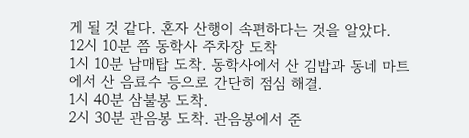게 될 것 같다. 혼자 산행이 속편하다는 것을 알았다.
12시 10분 쯤 동학사 주차장 도착
1시 10분 남매탑 도착. 동학사에서 산 김밥과 동네 마트에서 산 음료수 등으로 간단히 점심 해결.
1시 40분 삼불봉 도착.
2시 30분 관음봉 도착. 관음봉에서 준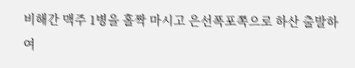비해간 맥주 1병을 홀짝 마시고 은선폭포쪽으로 하산 출발하여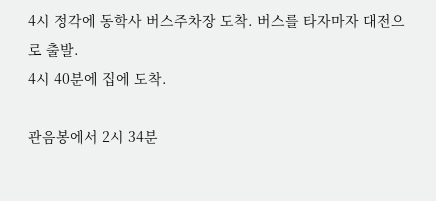4시 정각에 동학사 버스주차장 도착. 버스를 타자마자 대전으로 출발.
4시 40분에 집에 도착.

관음봉에서 2시 34분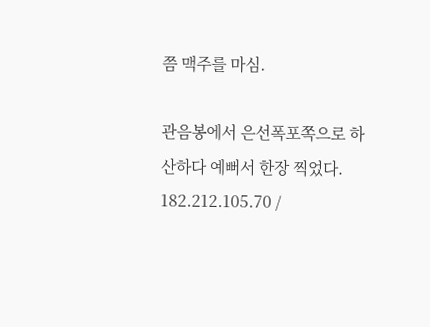쯤 맥주를 마심.

관음봉에서 은선폭포쪽으로 하산하다 예뻐서 한장 찍었다.
182.212.105.70 /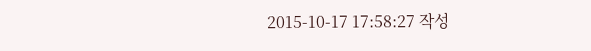2015-10-17 17:58:27 작성